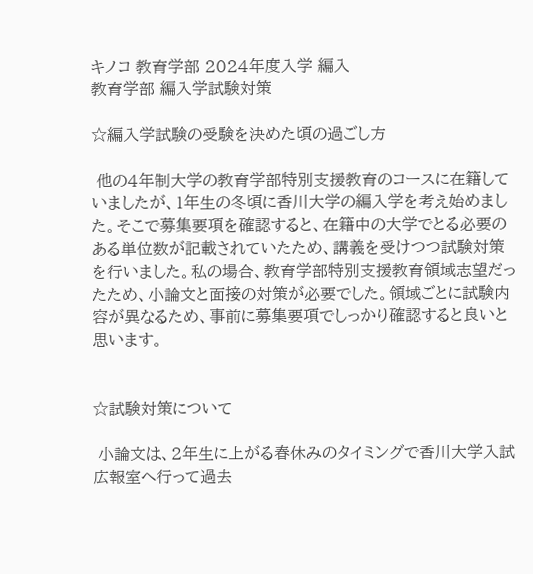キノコ 教育学部 2024年度入学 編入
教育学部 編入学試験対策

☆編入学試験の受験を決めた頃の過ごし方

 他の4年制大学の教育学部特別支援教育のコースに在籍していましたが、1年生の冬頃に香川大学の編入学を考え始めました。そこで募集要項を確認すると、在籍中の大学でとる必要のある単位数が記載されていたため、講義を受けつつ試験対策を行いました。私の場合、教育学部特別支援教育領域志望だったため、小論文と面接の対策が必要でした。領域ごとに試験内容が異なるため、事前に募集要項でしっかり確認すると良いと思います。


☆試験対策について

 小論文は、2年生に上がる春休みのタイミングで香川大学入試広報室へ行って過去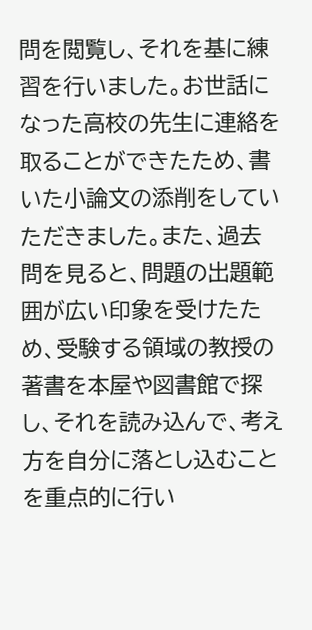問を閲覧し、それを基に練習を行いました。お世話になった高校の先生に連絡を取ることができたため、書いた小論文の添削をしていただきました。また、過去問を見ると、問題の出題範囲が広い印象を受けたため、受験する領域の教授の著書を本屋や図書館で探し、それを読み込んで、考え方を自分に落とし込むことを重点的に行い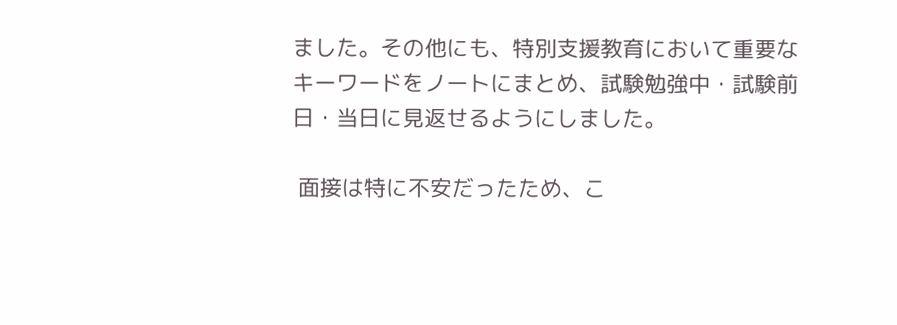ました。その他にも、特別支援教育において重要なキーワードをノートにまとめ、試験勉強中・試験前日・当日に見返せるようにしました。

 面接は特に不安だったため、こ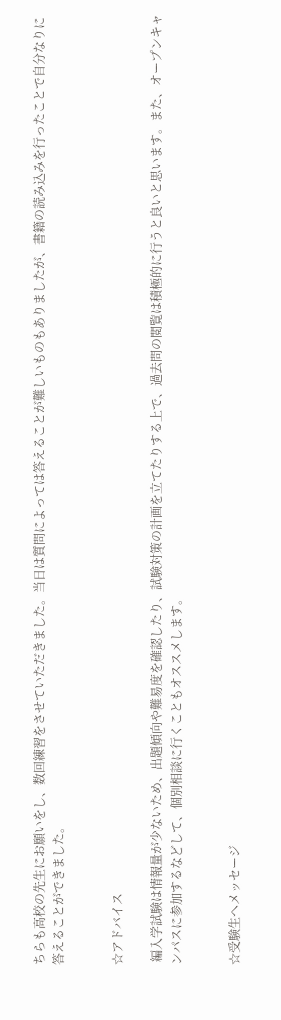ちらも高校の先生にお願いをし、数回練習をさせていただきました。当日は質問によっては答えることが難しいものもありましたが、書籍の読み込みを行ったことで自分なりに答えることができました。


☆アドバイス

 編入学試験は情報量が少ないため、出題傾向や難易度を確認したり、試験対策の計画を立てたりする上で、過去問の閲覧は積極的に行うと良いと思います。また、オープンキャンパスに参加するなどして、個別相談に行くこともオススメします。


☆受験生へメッセージ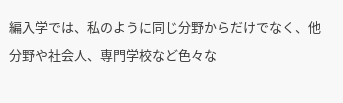編入学では、私のように同じ分野からだけでなく、他分野や社会人、専門学校など色々な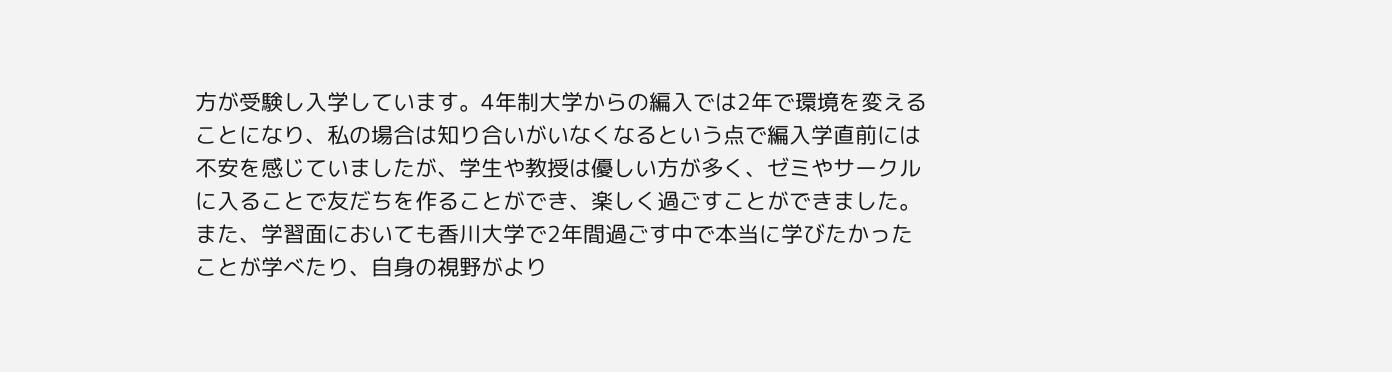方が受験し入学しています。4年制大学からの編入では2年で環境を変えることになり、私の場合は知り合いがいなくなるという点で編入学直前には不安を感じていましたが、学生や教授は優しい方が多く、ゼミやサークルに入ることで友だちを作ることができ、楽しく過ごすことができました。また、学習面においても香川大学で2年間過ごす中で本当に学びたかったことが学べたり、自身の視野がより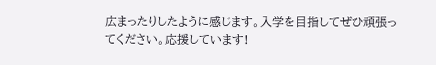広まったりしたように感じます。入学を目指してぜひ頑張ってください。応援しています!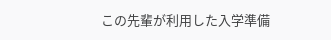この先輩が利用した入学準備